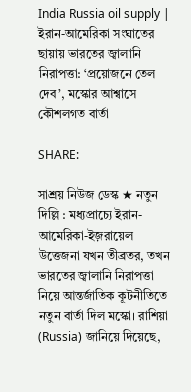India Russia oil supply | ইরান-আমেরিকা সংঘাতের ছায়ায় ভারতের জ্বালানি নিরাপত্তা: ‘প্রয়োজনে তেল দেব’, মস্কোর আশ্বাসে কৌশলগত বার্তা

SHARE:

সাশ্রয় নিউজ ডেস্ক ★ নতুন দিল্লি : মধ্যপ্রাচ্যে ইরান-আমেরিকা-ইজ়রায়েল উত্তেজনা যখন তীব্রতর, তখন ভারতের জ্বালানি নিরাপত্তা নিয়ে আন্তর্জাতিক কূটনীতিতে নতুন বার্তা দিল মস্কো। রাশিয়া (Russia) জানিয়ে দিয়েছে,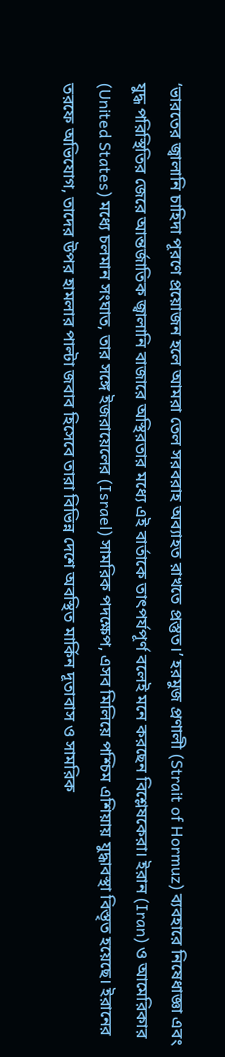‘ভারতের জ্বালানি চাহিদা পূরণে প্রয়োজন হলে আমরা তেল সরবরাহ অব্যাহত রাখতে প্রস্তুত।’ হরমুজ প্রণালী (Strait of Hormuz) ব্যবহারে নিষেধাজ্ঞা এবং যুদ্ধ পরিস্থিতির জেরে আন্তর্জাতিক জ্বালানি বাজারে অস্থিরতার মধ্যে এই বার্তাকে তাৎপর্যপূর্ণ বলেই মনে করছেন বিশ্লেষকেরা। ইরান (Iran) ও আমেরিকার (United States) মধ্যে চলমান সংঘাত, তার সঙ্গে ইজরায়েলের (Israel) সামরিক পদক্ষেপ, এসব মিলিয়ে পশ্চিম এশিয়ায় যুদ্ধাবস্থা বিস্তৃত হয়েছে। ইরানের তরফে অভিযোগ, তাদের উপর হামলার পাল্টা জবাব হিসেবে তারা বিভিন্ন দেশে অবস্থিত মার্কিন দূতাবাস ও সামরিক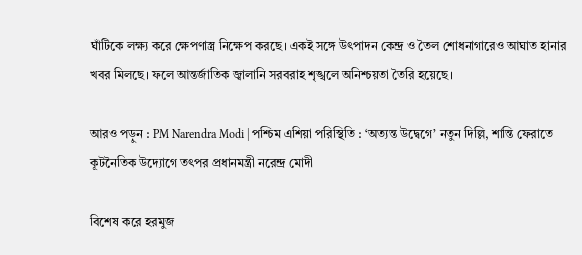ঘাঁটিকে লক্ষ্য করে ক্ষেপণাস্ত্র নিক্ষেপ করছে। একই সঙ্গে উৎপাদন কেন্দ্র ও তৈল শোধনাগারেও আঘাত হানার খবর মিলছে। ফলে আন্তর্জাতিক জ্বালানি সরবরাহ শৃঙ্খলে অনিশ্চয়তা তৈরি হয়েছে।

আরও পড়ুন : PM Narendra Modi | পশ্চিম এশিয়া পরিস্থিতি : ‘অত্যন্ত উদ্বেগে’ নতুন দিল্লি, শান্তি ফেরাতে কূটনৈতিক উদ্যোগে তৎপর প্রধানমন্ত্রী নরেন্দ্র মোদী

বিশেষ করে হরমুজ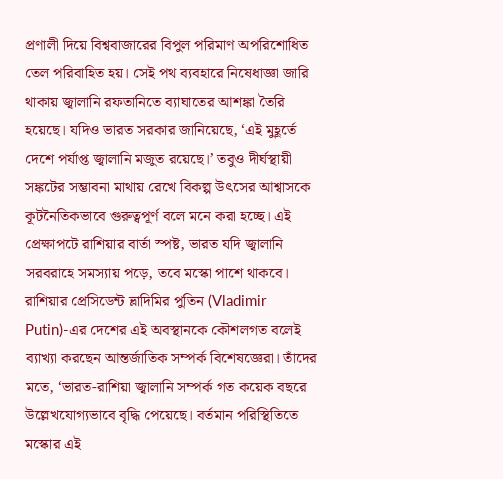প্রণালী দিয়ে বিশ্ববাজারের বিপুল পরিমাণ অপরিশোধিত তেল পরিবাহিত হয়। সেই পথ ব্যবহারে নিষেধাজ্ঞা জারি থাকায় জ্বালানি রফতানিতে ব্যাঘাতের আশঙ্কা তৈরি হয়েছে। যদিও ভারত সরকার জানিয়েছে, ‘এই মুহূর্তে দেশে পর্যাপ্ত জ্বালানি মজুত রয়েছে।’ তবুও দীর্ঘস্থায়ী সঙ্কটের সম্ভাবনা মাথায় রেখে বিকল্প উৎসের আশ্বাসকে কূটনৈতিকভাবে গুরুত্বপূর্ণ বলে মনে করা হচ্ছে। এই প্রেক্ষাপটে রাশিয়ার বার্তা স্পষ্ট, ভারত যদি জ্বালানি সরবরাহে সমস্যায় পড়ে, তবে মস্কো পাশে থাকবে। রাশিয়ার প্রেসিডেন্ট ভ্লাদিমির পুতিন (Vladimir Putin)-এর দেশের এই অবস্থানকে কৌশলগত বলেই ব্যাখ্যা করছেন আন্তর্জাতিক সম্পর্ক বিশেষজ্ঞেরা। তাঁদের মতে, ‘ভারত-রাশিয়া জ্বালানি সম্পর্ক গত কয়েক বছরে উল্লেখযোগ্যভাবে বৃদ্ধি পেয়েছে। বর্তমান পরিস্থিতিতে মস্কোর এই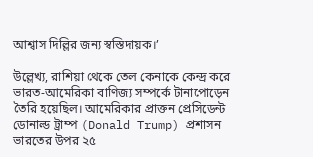আশ্বাস দিল্লির জন্য স্বস্তিদায়ক।’

উল্লেখ্য, রাশিয়া থেকে তেল কেনাকে কেন্দ্র করে ভারত-আমেরিকা বাণিজ্য সম্পর্কে টানাপোড়েন তৈরি হয়েছিল। আমেরিকার প্রাক্তন প্রেসিডেন্ট ডোনাল্ড ট্রাম্প (Donald Trump) প্রশাসন ভারতের উপর ২৫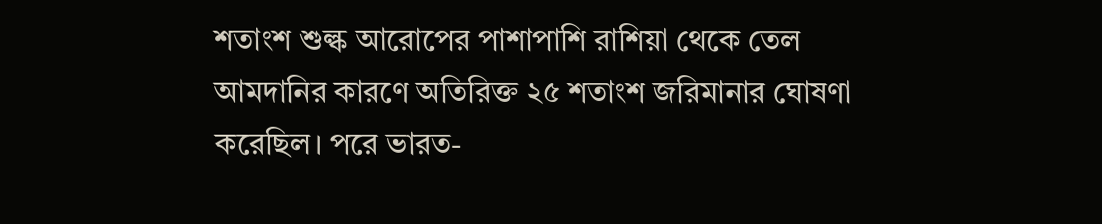শতাংশ শুল্ক আরোপের পাশাপাশি রাশিয়া থেকে তেল আমদানির কারণে অতিরিক্ত ২৫ শতাংশ জরিমানার ঘোষণা করেছিল। পরে ভারত-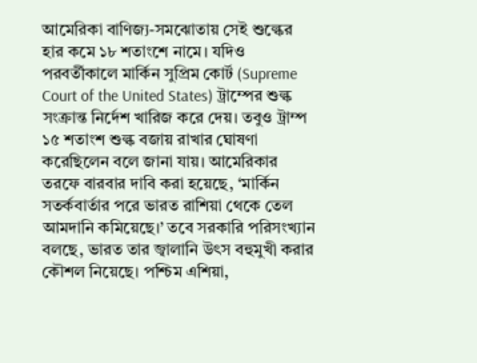আমেরিকা বাণিজ্য-সমঝোতায় সেই শুল্কের হার কমে ১৮ শতাংশে নামে। যদিও পরবর্তীকালে মার্কিন সুপ্রিম কোর্ট (Supreme Court of the United States) ট্রাম্পের শুল্ক সংক্রান্ত নির্দেশ খারিজ করে দেয়। তবুও ট্রাম্প ১৫ শতাংশ শুল্ক বজায় রাখার ঘোষণা করেছিলেন বলে জানা যায়। আমেরিকার তরফে বারবার দাবি করা হয়েছে, ‘মার্কিন সতর্কবার্তার পরে ভারত রাশিয়া থেকে তেল আমদানি কমিয়েছে।’ তবে সরকারি পরিসংখ্যান বলছে, ভারত তার জ্বালানি উৎস বহুমুখী করার কৌশল নিয়েছে। পশ্চিম এশিয়া,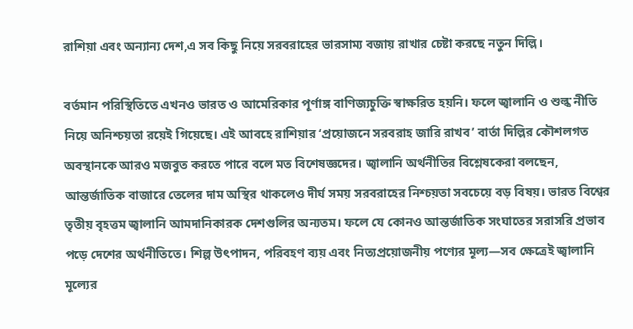রাশিয়া এবং অন্যান্য দেশ,এ সব কিছু নিয়ে সরবরাহের ভারসাম্য বজায় রাখার চেষ্টা করছে নতুন দিল্লি।

বর্তমান পরিস্থিতিতে এখনও ভারত ও আমেরিকার পূর্ণাঙ্গ বাণিজ্যচুক্তি স্বাক্ষরিত হয়নি। ফলে জ্বালানি ও শুল্ক নীতি নিয়ে অনিশ্চয়তা রয়েই গিয়েছে। এই আবহে রাশিয়ার ‘প্রয়োজনে সরবরাহ জারি রাখব’ বার্তা দিল্লির কৌশলগত অবস্থানকে আরও মজবুত করতে পারে বলে মত বিশেষজ্ঞদের। জ্বালানি অর্থনীতির বিশ্লেষকেরা বলছেন, আন্তর্জাতিক বাজারে তেলের দাম অস্থির থাকলেও দীর্ঘ সময় সরবরাহের নিশ্চয়তা সবচেয়ে বড় বিষয়। ভারত বিশ্বের তৃতীয় বৃহত্তম জ্বালানি আমদানিকারক দেশগুলির অন্যতম। ফলে যে কোনও আন্তর্জাতিক সংঘাতের সরাসরি প্রভাব পড়ে দেশের অর্থনীতিতে। শিল্প উৎপাদন, পরিবহণ ব্যয় এবং নিত্যপ্রয়োজনীয় পণ্যের মূল্য—সব ক্ষেত্রেই জ্বালানি মূল্যের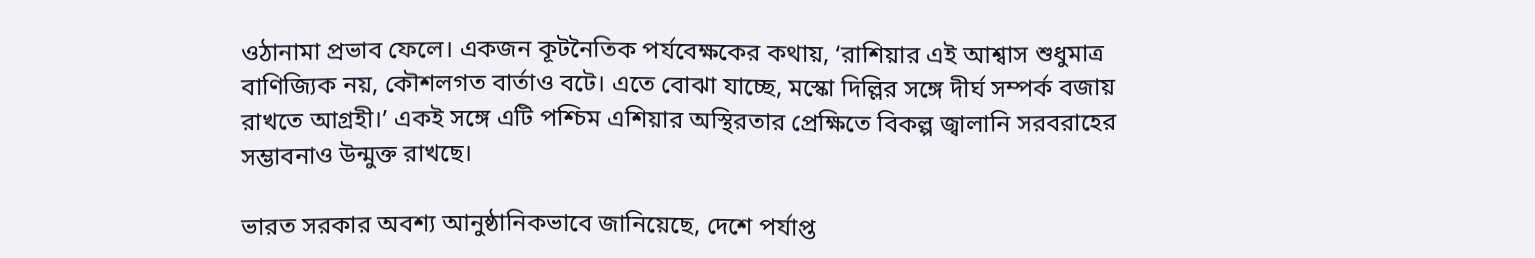ওঠানামা প্রভাব ফেলে। একজন কূটনৈতিক পর্যবেক্ষকের কথায়, ‘রাশিয়ার এই আশ্বাস শুধুমাত্র বাণিজ্যিক নয়, কৌশলগত বার্তাও বটে। এতে বোঝা যাচ্ছে, মস্কো দিল্লির সঙ্গে দীর্ঘ সম্পর্ক বজায় রাখতে আগ্রহী।’ একই সঙ্গে এটি পশ্চিম এশিয়ার অস্থিরতার প্রেক্ষিতে বিকল্প জ্বালানি সরবরাহের সম্ভাবনাও উন্মুক্ত রাখছে।

ভারত সরকার অবশ্য আনুষ্ঠানিকভাবে জানিয়েছে, দেশে পর্যাপ্ত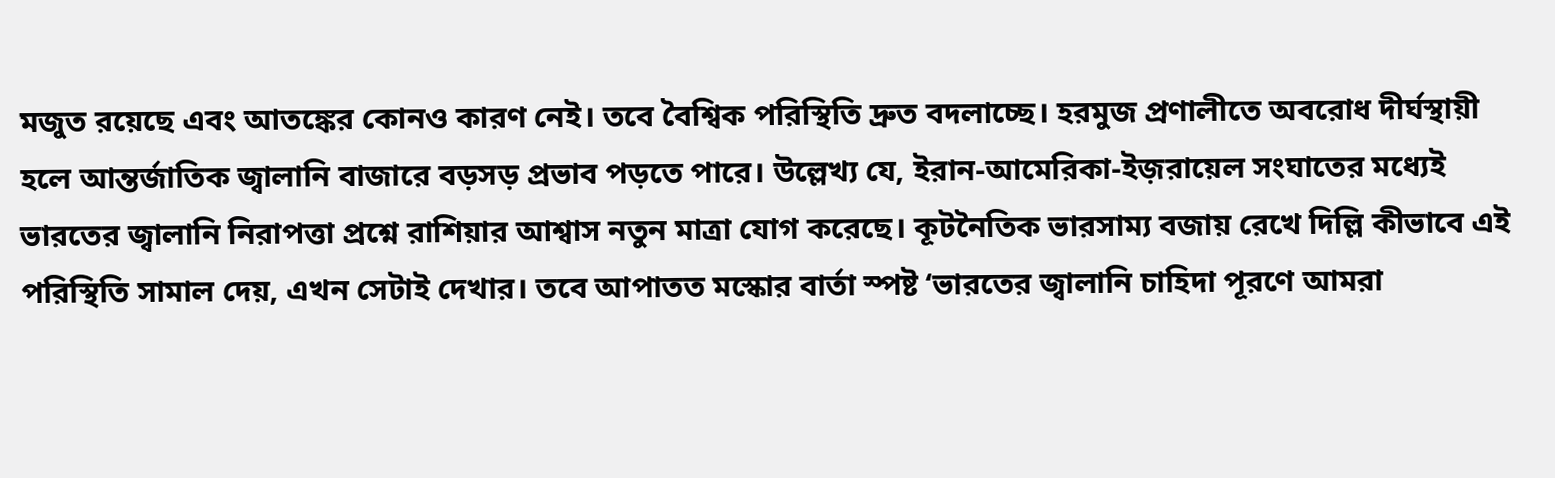মজুত রয়েছে এবং আতঙ্কের কোনও কারণ নেই। তবে বৈশ্বিক পরিস্থিতি দ্রুত বদলাচ্ছে। হরমুজ প্রণালীতে অবরোধ দীর্ঘস্থায়ী হলে আন্তর্জাতিক জ্বালানি বাজারে বড়সড় প্রভাব পড়তে পারে। উল্লেখ্য যে, ইরান-আমেরিকা-ইজ়রায়েল সংঘাতের মধ্যেই ভারতের জ্বালানি নিরাপত্তা প্রশ্নে রাশিয়ার আশ্বাস নতুন মাত্রা যোগ করেছে। কূটনৈতিক ভারসাম্য বজায় রেখে দিল্লি কীভাবে এই পরিস্থিতি সামাল দেয়, এখন সেটাই দেখার। তবে আপাতত মস্কোর বার্তা স্পষ্ট ‘ভারতের জ্বালানি চাহিদা পূরণে আমরা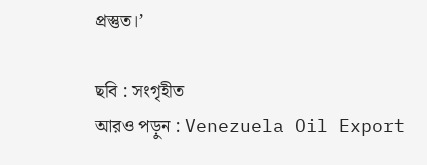প্রস্তুত।’

ছবি : সংগৃহীত
আরও পড়ুন : Venezuela Oil Export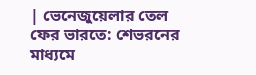| ভেনেজুয়েলার তেল ফের ভারতে: শেভরনের মাধ্যমে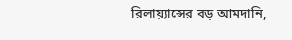রিলায়্যান্সের বড় আমদানি,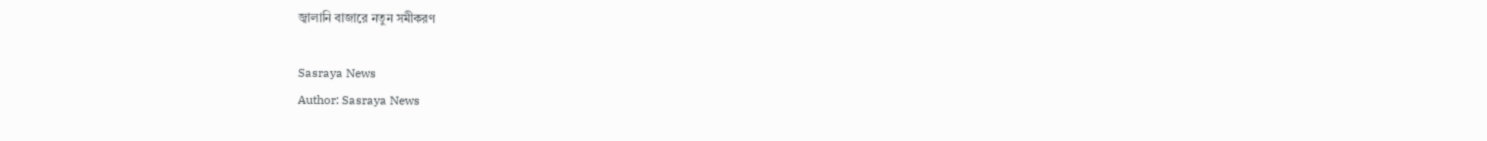জ্বালানি বাজারে নতুন সমীকরণ

Sasraya News
Author: Sasraya News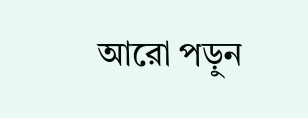আরো পড়ুন